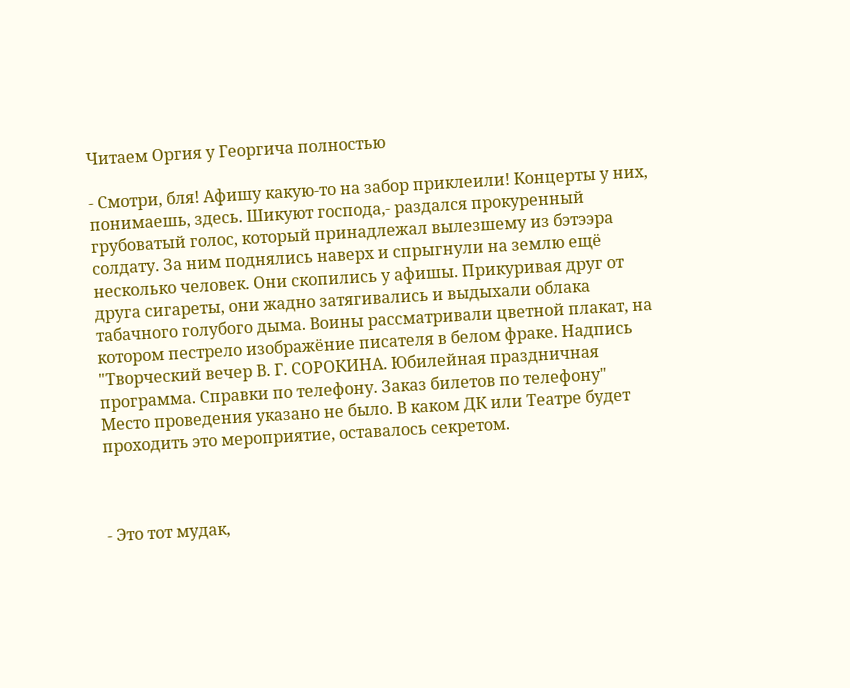Читаем Оргия у Георгича полностью

- Смотри, бля! Афишу какую-то на забор приклеили! Концерты у них, понимаешь, здесь. Шикуют господа,- раздался прокуренный грубоватый голос, который принадлежал вылезшему из бэтээра солдату. За ним поднялись наверх и спрыгнули на землю ещё несколько человек. Они скопились у афишы. Прикуривая друг от друга сигареты, они жадно затягивались и выдыхали облака табачного голубого дыма. Воины рассматривали цветной плакат, на котором пестрело изображёние писателя в белом фраке. Надпись "Творческий вечер В. Г. СОРОКИНА. Юбилейная праздничная программа. Справки по телефону. Заказ билетов по телефону" Место проведения указано не было. В каком ДК или Театре будет проходить это мероприятие, оставалось секретом.



- Это тот мудак,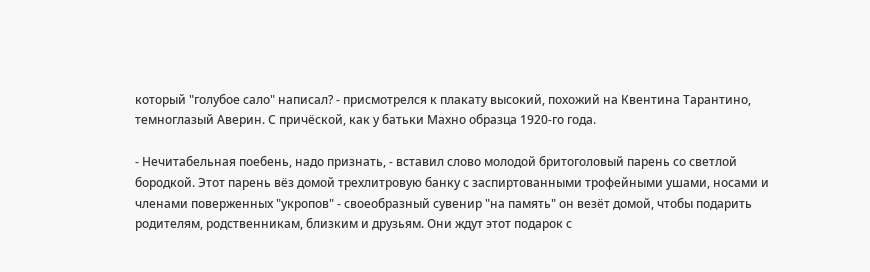который "голубое сало" написал? - присмотрелся к плакату высокий, похожий на Квентина Тарантино, темноглазый Аверин. С причёской, как у батьки Махно образца 1920-го года.

- Нечитабельная поебень, надо признать, - вставил слово молодой бритоголовый парень со светлой бородкой. Этот парень вёз домой трехлитровую банку с заспиртованными трофейными ушами, носами и членами поверженных "укропов" - своеобразный сувенир "на память" он везёт домой, чтобы подарить родителям, родственникам, близким и друзьям. Они ждут этот подарок с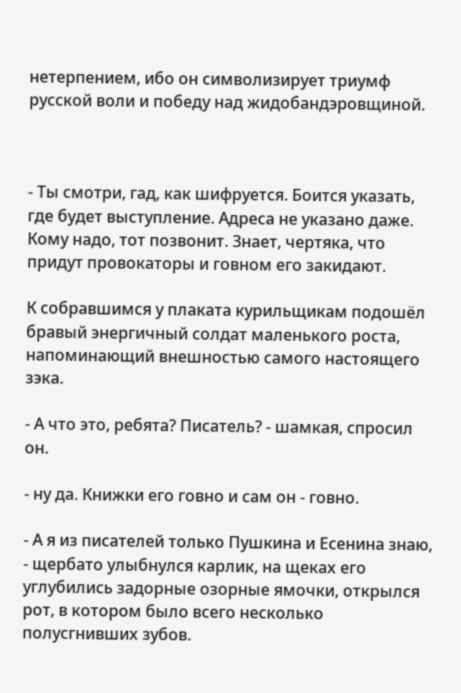нетерпением, ибо он символизирует триумф русской воли и победу над жидобандэровщиной.



- Ты смотри, гад, как шифруется. Боится указать, где будет выступление. Адреса не указано даже. Кому надо, тот позвонит. Знает, чертяка, что придут провокаторы и говном его закидают.

К собравшимся у плаката курильщикам подошёл бравый энергичный солдат маленького роста, напоминающий внешностью самого настоящего зэка.

- А что это, ребята? Писатель? - шамкая, спросил он.

- ну да. Книжки его говно и сам он - говно.

- А я из писателей только Пушкина и Есенина знаю, - щербато улыбнулся карлик, на щеках его углубились задорные озорные ямочки, открылся рот, в котором было всего несколько полусгнивших зубов.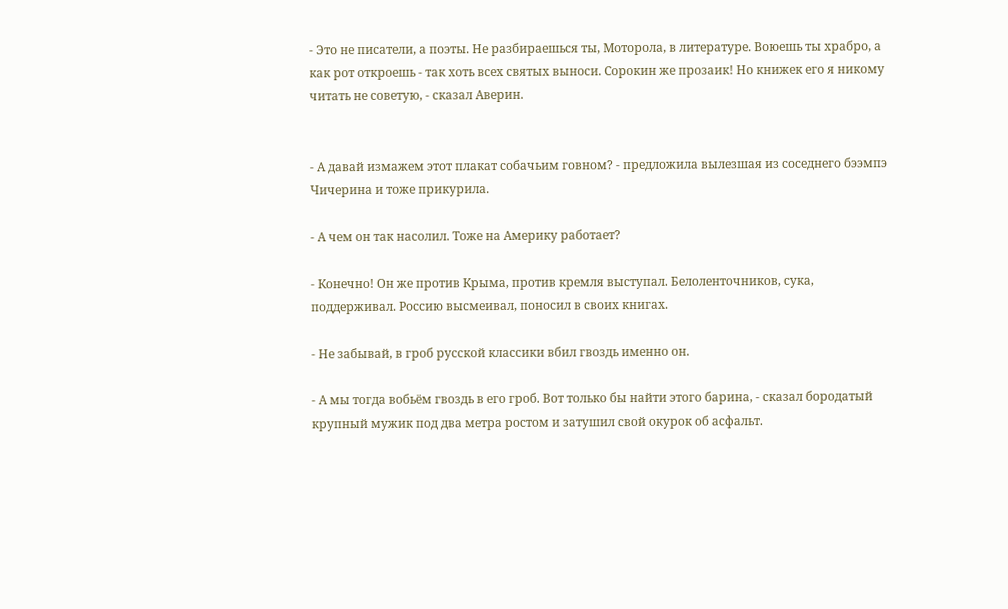- Это не писатели, а поэты. Не разбираешься ты, Моторола, в литературе. Воюешь ты храбро, а как рот откроешь - так хоть всех святых выноси. Сорокин же прозаик! Но книжек его я никому читать не советую, - сказал Аверин.


- А давай измажем этот плакат собачьим говном? - предложила вылезшая из соседнего бээмпэ Чичерина и тоже прикурила.

- А чем он так насолил. Тоже на Америку работает?

- Конечно! Он же против Крыма, против кремля выступал. Белоленточников, сука, поддерживал. Россию высмеивал, поносил в своих книгах.

- Не забывай, в гроб русской классики вбил гвоздь именно он.

- А мы тогда вобьём гвоздь в его гроб. Вот только бы найти этого барина, - сказал бородатый крупный мужик под два метра ростом и затушил свой окурок об асфальт.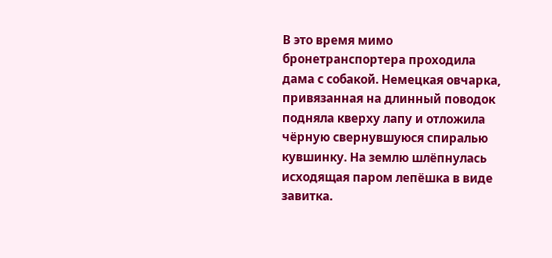В это время мимо бронетранспортера проходила дама с собакой. Немецкая овчарка, привязанная на длинный поводок подняла кверху лапу и отложила чёрную свернувшуюся спиралью кувшинку. На землю шлёпнулась исходящая паром лепёшка в виде завитка.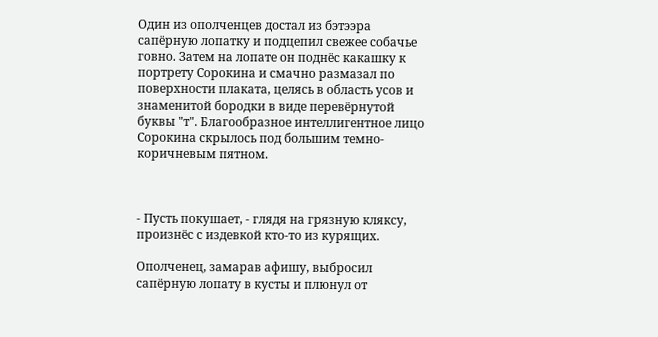Один из ополченцев достал из бэтээра сапёрную лопатку и подцепил свежее собачье говно. Затем на лопате он поднёс какашку к портрету Сорокина и смачно размазал по поверхности плаката, целясь в область усов и знаменитой бородки в виде перевёрнутой буквы "т". Благообразное интеллигентное лицо Сорокина скрылось под большим темно-коричневым пятном.



- Пусть покушает, - глядя на грязную кляксу, произнёс с издевкой кто-то из курящих.

Ополченец, замарав афишу, выбросил сапёрную лопату в кусты и плюнул от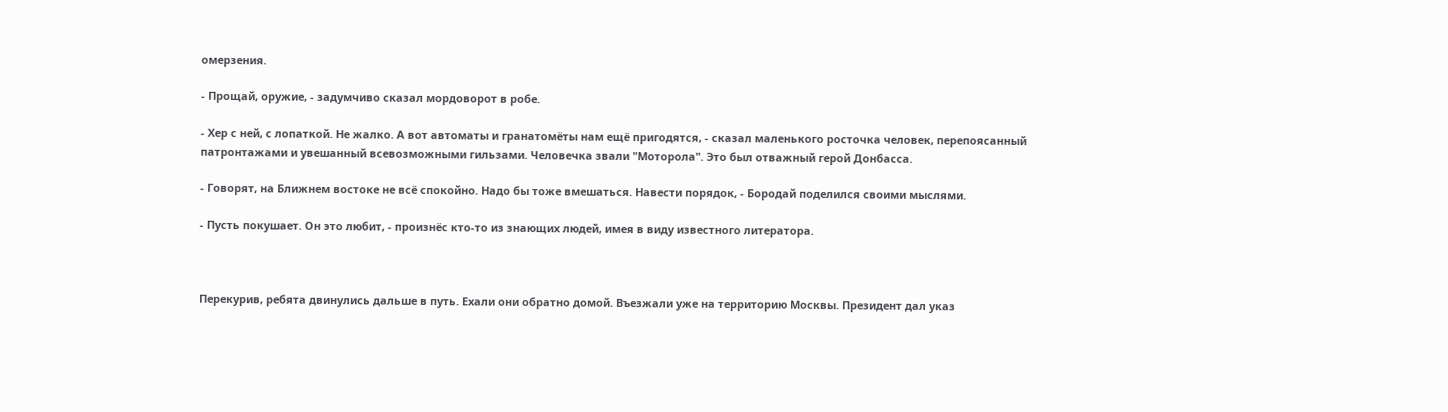омерзения.

- Прощай, оружие, - задумчиво сказал мордоворот в робе.

- Хер с ней, с лопаткой. Не жалко. А вот автоматы и гранатомёты нам ещё пригодятся, - сказал маленького росточка человек, перепоясанный патронтажами и увешанный всевозможными гильзами. Человечка звали "Моторола". Это был отважный герой Донбасса.

- Говорят, на Ближнем востоке не всё спокойно. Надо бы тоже вмешаться. Навести порядок, - Бородай поделился своими мыслями.

- Пусть покушает. Он это любит, - произнёс кто-то из знающих людей, имея в виду известного литератора.



Перекурив, ребята двинулись дальше в путь. Ехали они обратно домой. Въезжали уже на территорию Москвы. Президент дал указ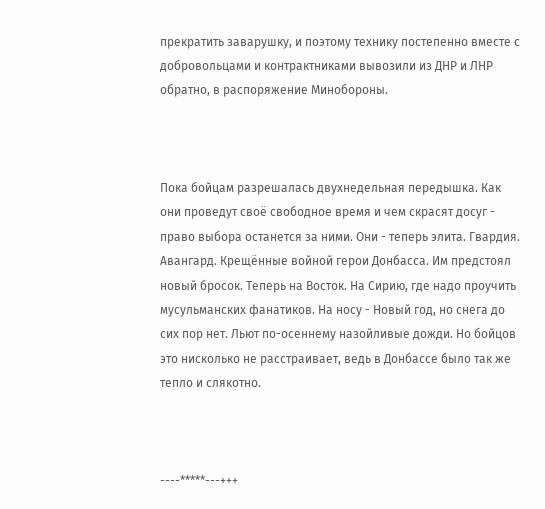прекратить заварушку, и поэтому технику постепенно вместе с добровольцами и контрактниками вывозили из ДНР и ЛНР обратно, в распоряжение Минобороны.



Пока бойцам разрешалась двухнедельная передышка. Как они проведут своё свободное время и чем скрасят досуг - право выбора останется за ними. Они - теперь элита. Гвардия. Авангард. Крещённые войной герои Донбасса. Им предстоял новый бросок. Теперь на Восток. На Сирию, где надо проучить мусульманских фанатиков. На носу - Новый год, но снега до сих пор нет. Льют по-осеннему назойливые дожди. Но бойцов это нисколько не расстраивает, ведь в Донбассе было так же тепло и слякотно.



----*****---+++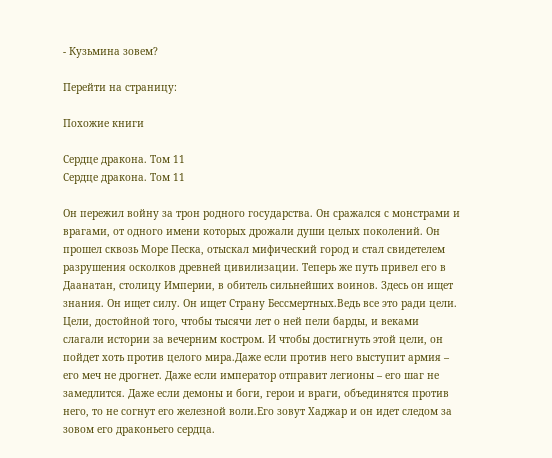- Кузьмина зовем?

Перейти на страницу:

Похожие книги

Сердце дракона. Том 11
Сердце дракона. Том 11

Он пережил войну за трон родного государства. Он сражался с монстрами и врагами, от одного имени которых дрожали души целых поколений. Он прошел сквозь Море Песка, отыскал мифический город и стал свидетелем разрушения осколков древней цивилизации. Теперь же путь привел его в Даанатан, столицу Империи, в обитель сильнейших воинов. Здесь он ищет знания. Он ищет силу. Он ищет Страну Бессмертных.Ведь все это ради цели. Цели, достойной того, чтобы тысячи лет о ней пели барды, и веками слагали истории за вечерним костром. И чтобы достигнуть этой цели, он пойдет хоть против целого мира.Даже если против него выступит армия – его меч не дрогнет. Даже если император отправит легионы – его шаг не замедлится. Даже если демоны и боги, герои и враги, объединятся против него, то не согнут его железной воли.Его зовут Хаджар и он идет следом за зовом его драконьего сердца.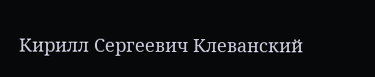Кирилл Сергеевич Клеванский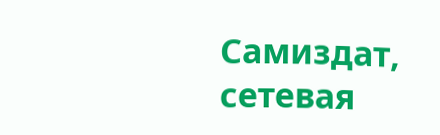Самиздат, сетевая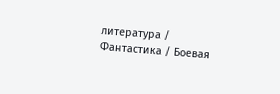литература / Фантастика / Боевая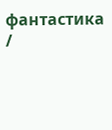фантастика /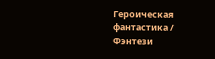Героическая фантастика / Фэнтези